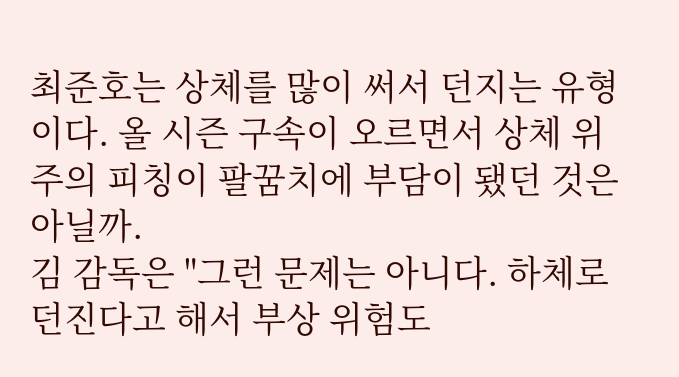최준호는 상체를 많이 써서 던지는 유형이다. 올 시즌 구속이 오르면서 상체 위주의 피칭이 팔꿈치에 부담이 됐던 것은 아닐까.
김 감독은 "그런 문제는 아니다. 하체로 던진다고 해서 부상 위험도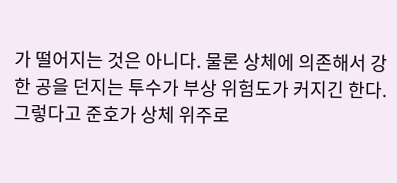가 떨어지는 것은 아니다. 물론 상체에 의존해서 강한 공을 던지는 투수가 부상 위험도가 커지긴 한다. 그렇다고 준호가 상체 위주로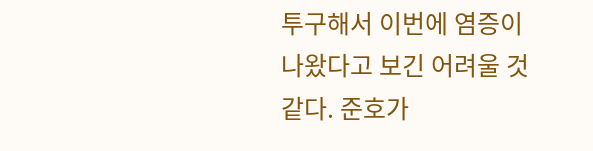투구해서 이번에 염증이 나왔다고 보긴 어려울 것 같다. 준호가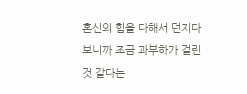혼신의 힘을 다해서 던지다 보니까 조금 과부하가 걸린 것 같다는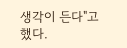생각이 든다"고 했다.